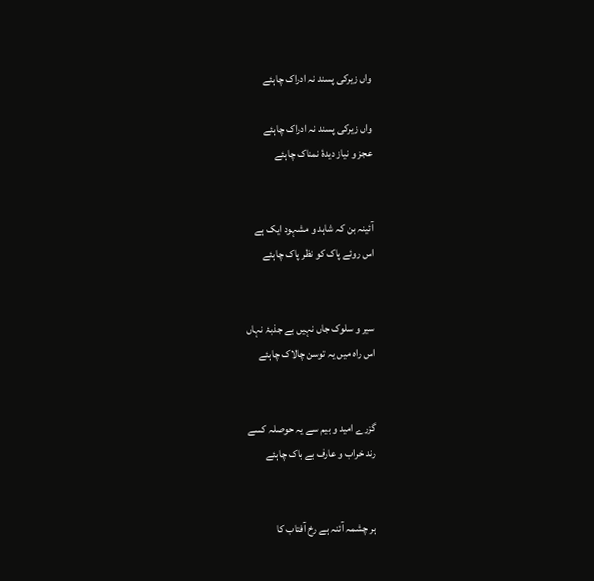واں زیرکی پسند نہ ادراک چاہئے

واں زیرکی پسند نہ ادراک چاہئے
عجز و نیاز دیدۂ نمناک چاہئے


آئینہ بن کہ شاہد و مشہود ایک ہے
اس روئے پاک کو نظر پاک چاہئے


سیر و سلوک جاں نہیں بے جذبۂ نہاں
اس راہ میں یہ توسن چالاک چاہئے


گزرے امید و بیم سے یہ حوصلہ کسے
رند خراب و عارف بے باک چاہئے


ہر چشمہ آئنہ ہے رخ آفتاب کا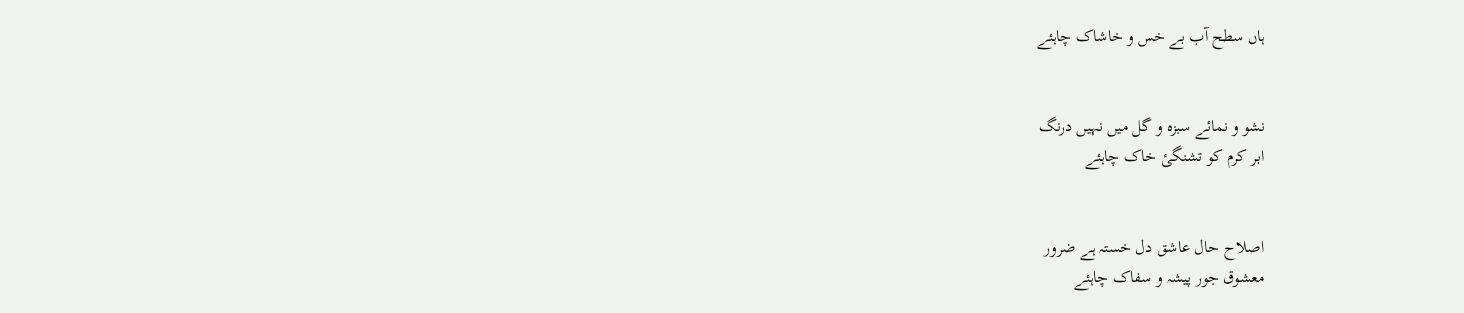ہاں سطح آب بے خس و خاشاک چاہئے


نشو و نمائے سبزہ و گل میں نہیں درنگ
ابر کرم کو تشنگیٔ خاک چاہئے


اصلاح حال عاشق دل خستہ ہے ضرور
معشوق جور پیشہ و سفاک چاہئے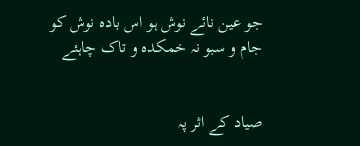جو عین نائے نوش ہو اس بادہ نوش کو
جام و سبو نہ خمکدہ و تاک چاہئے


صیاد کے اثر پہ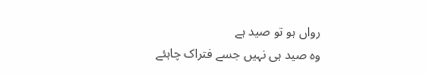رواں ہو تو صید ہے
وہ صید ہی نہیں جسے فتراک چاہئے